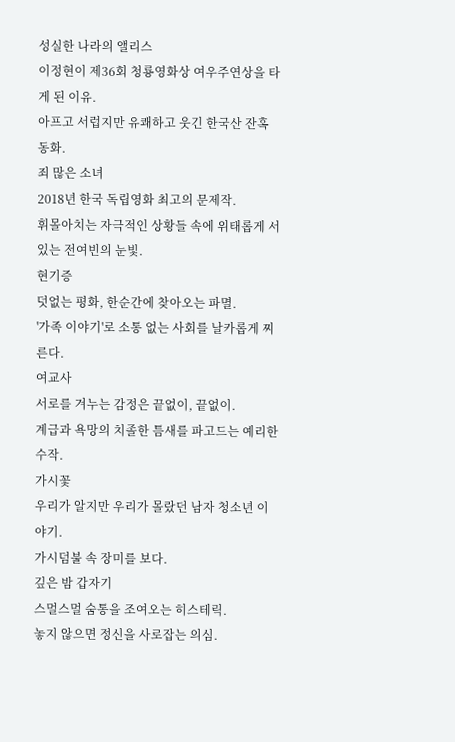성실한 나라의 앨리스
이정현이 제36회 청룡영화상 여우주연상을 타게 된 이유.
아프고 서럽지만 유쾌하고 웃긴 한국산 잔혹 동화.
죄 많은 소녀
2018년 한국 독립영화 최고의 문제작.
휘몰아치는 자극적인 상황들 속에 위태롭게 서있는 전여빈의 눈빛.
현기증
덧없는 평화, 한순간에 찾아오는 파멸.
'가족 이야기'로 소통 없는 사회를 날카롭게 찌른다.
여교사
서로를 겨누는 감정은 끝없이, 끝없이.
계급과 욕망의 치졸한 틈새를 파고드는 예리한 수작.
가시꽃
우리가 알지만 우리가 몰랐던 남자 청소년 이야기.
가시덤불 속 장미를 보다.
깊은 밤 갑자기
스멀스멀 숨통을 조여오는 히스테릭.
놓지 않으면 정신을 사로잡는 의심.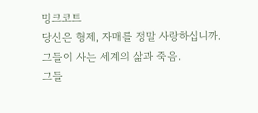밍크코트
당신은 형제, 자매를 정말 사랑하십니까.
그들이 사는 세계의 삶과 죽음.
그들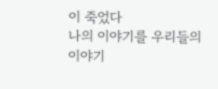이 죽었다
나의 이야기를 우리들의 이야기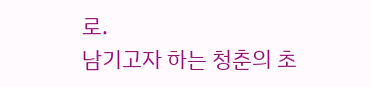로.
남기고자 하는 청춘의 초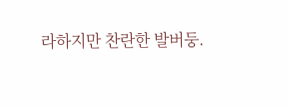라하지만 찬란한 발버둥.